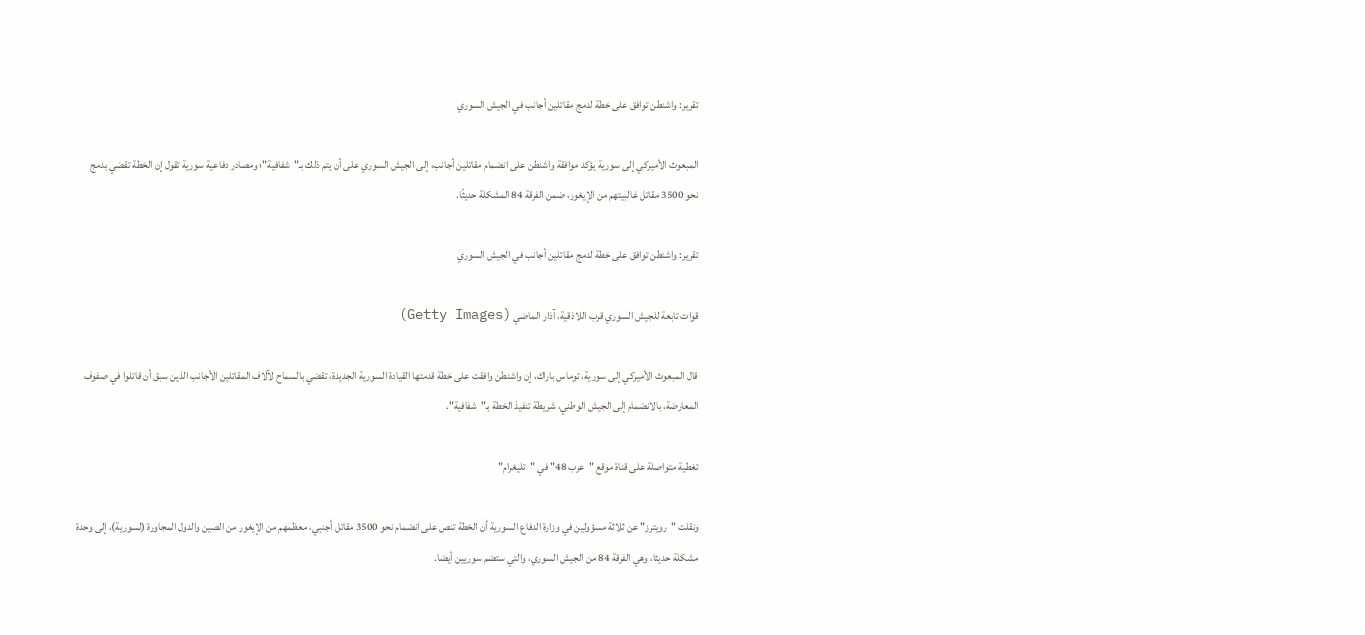تقرير: واشنطن توافق على خطة لدمج مقاتلين أجانب في الجيش السوري

المبعوث الأميركي إلى سورية يؤكد موافقة واشنطن على انضمام مقاتلين أجانب، إلى الجيش السوري على أن يتم ذلك بـ"شفافية"؛ ومصادر دفاعية سورية تقول إن الخطة تقضي بدمج نحو 3500 مقاتل غالبيتهم من الإيغور، ضمن الفرقة 84 المشكلة حديثًا.

تقرير: واشنطن توافق على خطة لدمج مقاتلين أجانب في الجيش السوري

قوات تابعة للجيش السوري قرب اللاذقية، آذار الماضي (Getty Images)

قال المبعوث الأميركي إلى سورية، توماس باراك، إن واشنطن وافقت على خطة قدمتها القيادة السورية الجديدة، تقضي بالسماح لآلاف المقاتلين الأجانب الذين سبق أن قاتلوا في صفوف المعارضة، بالانضمام إلى الجيش الوطني، شريطة تنفيذ الخطة بـ"شفافية".

تغطية متواصلة على قناة موقع "عرب 48" في "تليغرام"

ونقلت "رويترز" عن ثلاثة مسؤولين في وزارة الدفاع السورية أن الخطة تنص على انضمام نحو 3500 مقاتل أجنبي، معظمهم من الإيغور من الصين والدول المجاورة (لسورية)، إلى وحدة مشكلة حديثا، وهي الفرقة 84 من الجيش السوري، والتي ستضم سوريين أيضا.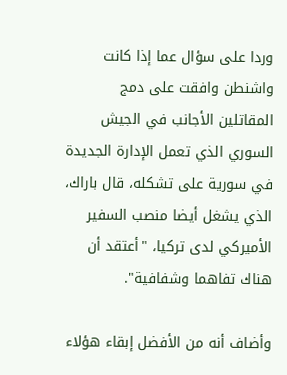وردا على سؤال عما إذا كانت واشنطن وافقت على دمج المقاتلين الأجانب في الجيش السوري الذي تعمل الإدارة الجديدة في سورية على تشكله، قال باراك، الذي يشغل أيضا منصب السفير الأميركي لدى تركيا، "أعتقد أن هناك تفاهما وشفافية".

وأضاف أنه من الأفضل إبقاء هؤلاء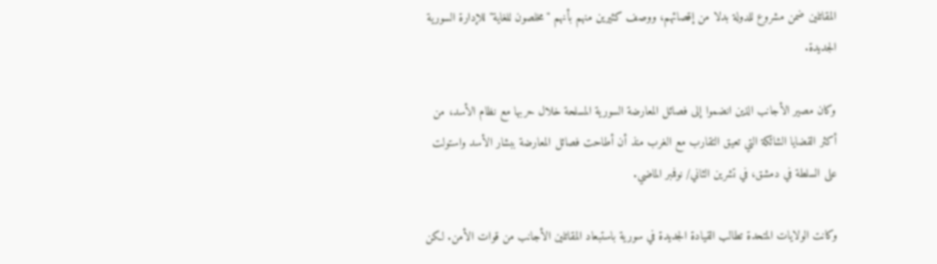المقاتلين ضمن مشروع للدولة بدلا من إقصائهم، ووصف كثيرين منهم بأنهم "مخلصون للغاية" للإدارة السورية الجديدة.

وكان مصير الأجانب الذين انضموا إلى فصائل المعارضة السورية المسلحة خلال حربها مع نظام الأسد، من أكثر القضايا الشائكة التي تعيق التقارب مع الغرب منذ أن أطاحت فصائل المعارضة ببشار الأسد واستولت على السلطة في دمشق، في تشرين الثاني/ نوفمبر الماضي.

وكانت الولايات المتحدة تطالب القيادة الجديدة في سورية باستبعاد المقاتلين الأجانب من قوات الأمن. لكن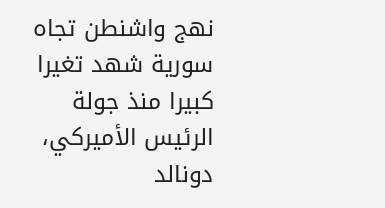نهج واشنطن تجاه سورية شهد تغيرا كبيرا منذ جولة الرئيس الأميركي، دونالد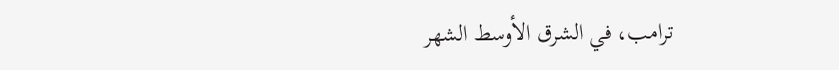ترامب، في الشرق الأوسط الشهر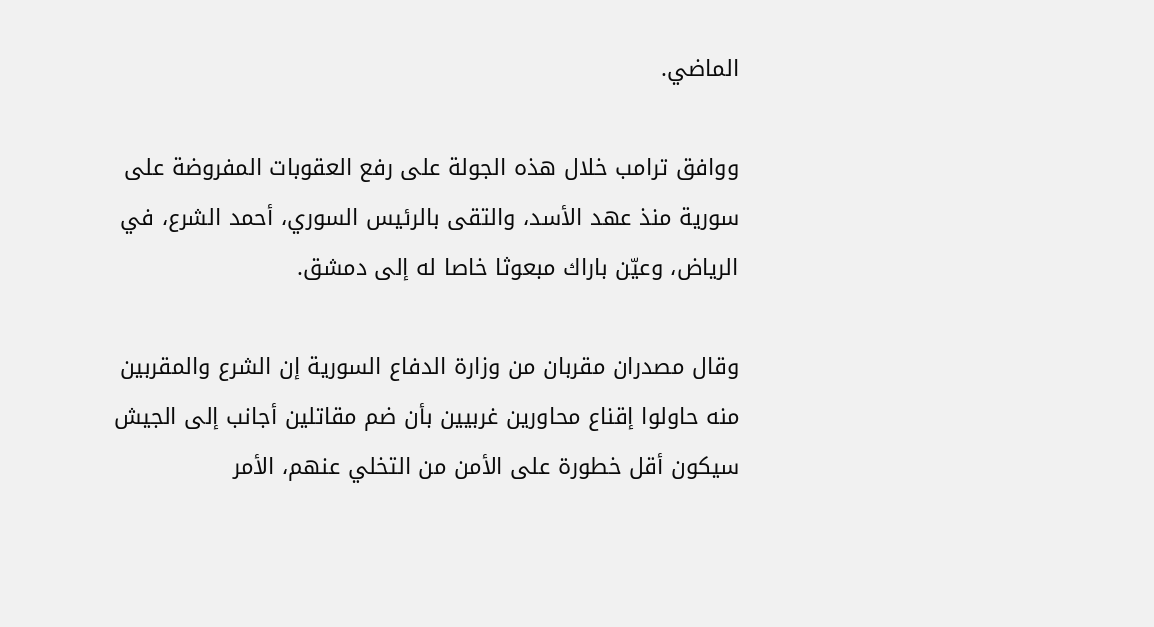الماضي.

ووافق ترامب خلال هذه الجولة على رفع العقوبات المفروضة على سورية منذ عهد الأسد، والتقى بالرئيس السوري، أحمد الشرع، في الرياض، وعيّن باراك مبعوثا خاصا له إلى دمشق.

وقال مصدران مقربان من وزارة الدفاع السورية إن الشرع والمقربين منه حاولوا إقناع محاورين غربيين بأن ضم مقاتلين أجانب إلى الجيش سيكون أقل خطورة على الأمن من التخلي عنهم، الأمر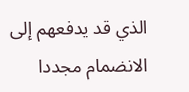الذي قد يدفعهم إلى الانضمام مجددا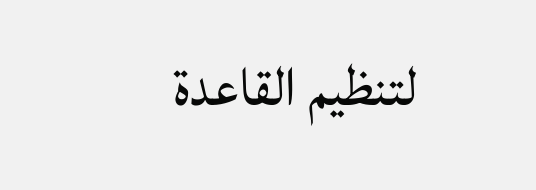لتنظيم القاعدة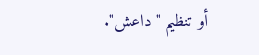أو تنظيم "داعش".